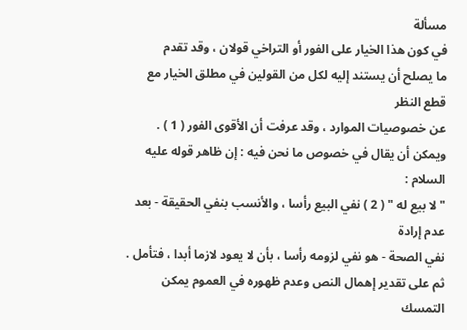مسألة
في كون هذا الخيار على الفور أو التراخي قولان ، وقد تقدم
ما يصلح أن يستند إليه لكل من القولين في مطلق الخيار مع قطع النظر
عن خصوصيات الموارد ، وقد عرفت أن الأقوى الفور ( 1 ) .
ويمكن أن يقال في خصوص ما نحن فيه : إن ظاهر قوله عليه السلام :
" لا بيع له " ( 2 ) نفي البيع رأسا ، والأنسب بنفي الحقيقة - بعد عدم إرادة
نفي الصحة - هو نفي لزومه رأسا ، بأن لا يعود لازما أبدا ، فتأمل .
ثم على تقدير إهمال النص وعدم ظهوره في العموم يمكن التمسك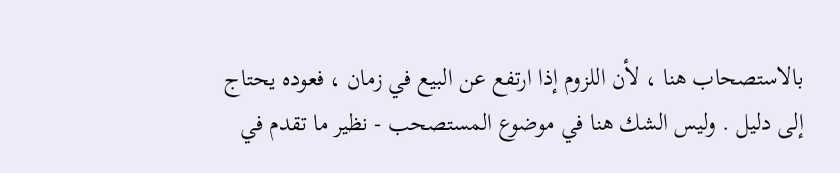بالاستصحاب هنا ، لأن اللزوم إذا ارتفع عن البيع في زمان ، فعوده يحتاج
إلى دليل . وليس الشك هنا في موضوع المستصحب - نظير ما تقدم في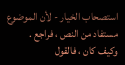استصحاب الخيار - لأن الموضوع مستفاد من النص ، فراجع .
وكيف كان ، فالقول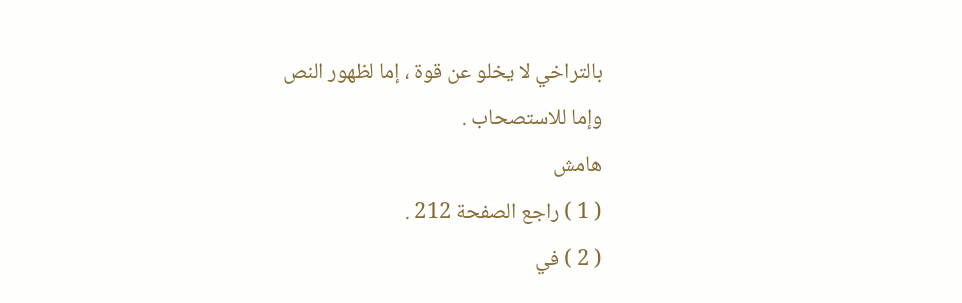بالتراخي لا يخلو عن قوة ، إما لظهور النص
وإما للاستصحاب .
هامش
( 1 ) راجع الصفحة 212 .
( 2 ) في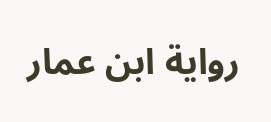رواية ابن عمار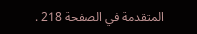المتقدمة في الصفحة 218 .